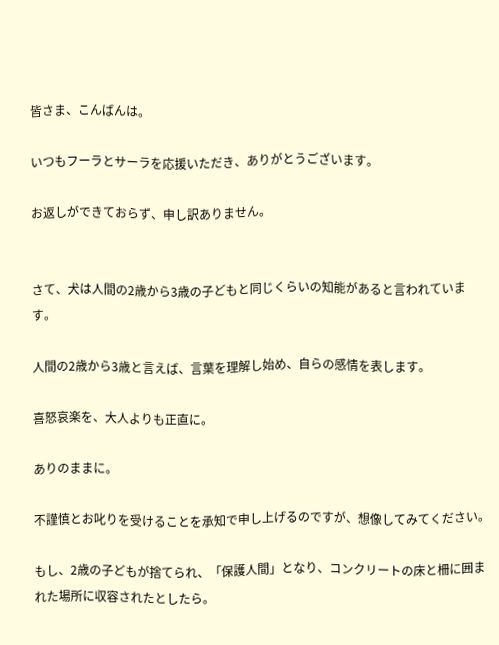皆さま、こんばんは。

いつもフーラとサーラを応援いただき、ありがとうございます。

お返しができておらず、申し訳ありません。


さて、犬は人間の2歳から3歳の子どもと同じくらいの知能があると言われています。

人間の2歳から3歳と言えば、言葉を理解し始め、自らの感情を表します。

喜怒哀楽を、大人よりも正直に。

ありのままに。

不謹慎とお叱りを受けることを承知で申し上げるのですが、想像してみてください。

もし、2歳の子どもが捨てられ、「保護人間」となり、コンクリートの床と柵に囲まれた場所に収容されたとしたら。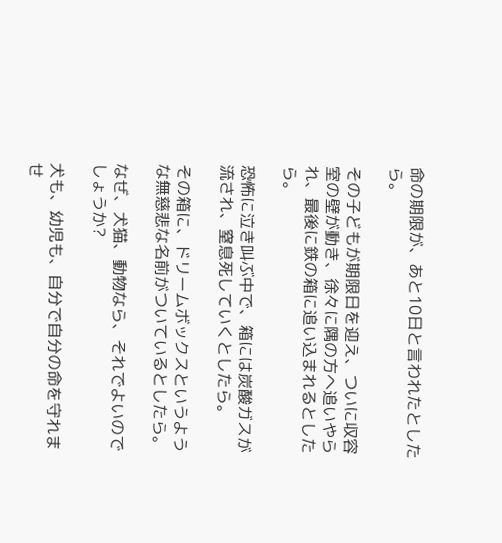命の期限が、あと10日と言われたとしたら。

その子どもが期限日を迎え、ついに収容室の壁が動き、徐々に隅の方へ追いやられ、最後に鉄の箱に追い込まれるとしたら。

恐怖に泣き叫ぶ中で、箱には炭酸ガスが流され、窒息死していくとしたら。

その箱に、ドリームボックスというような無慈悲な名前がついているとしたら。

なぜ、犬猫、動物なら、それでよいのでしょうか?

犬も、幼児も、自分で自分の命を守れませ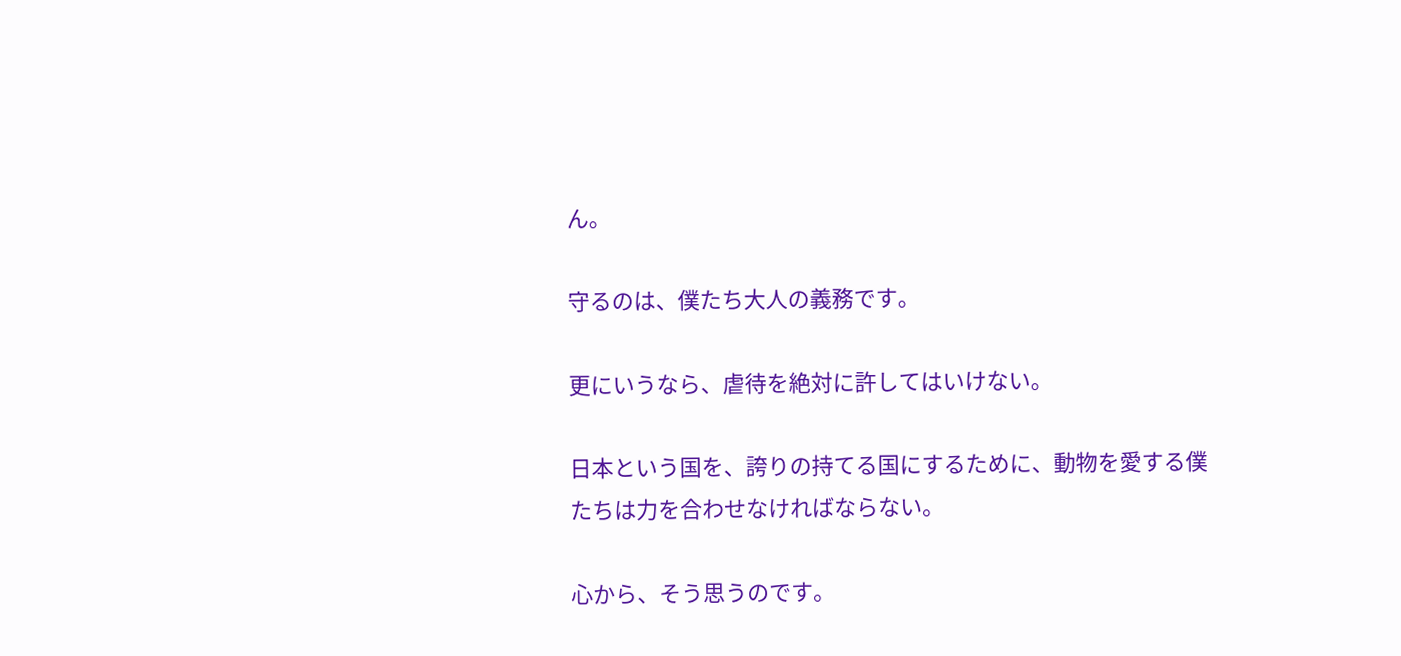ん。

守るのは、僕たち大人の義務です。

更にいうなら、虐待を絶対に許してはいけない。

日本という国を、誇りの持てる国にするために、動物を愛する僕たちは力を合わせなければならない。

心から、そう思うのです。